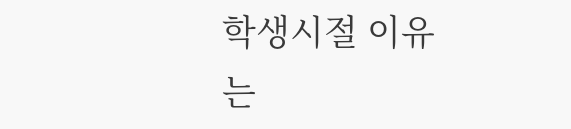학생시절 이유는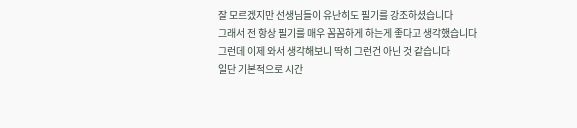잘 모르겠지만 선생님들이 유난히도 필기를 강조하셨습니다
그래서 전 항상 필기를 매우 꼼꼼하게 하는게 좋다고 생각했습니다
그런데 이제 와서 생각해보니 딱히 그런건 아닌 것 같습니다
일단 기본적으로 시간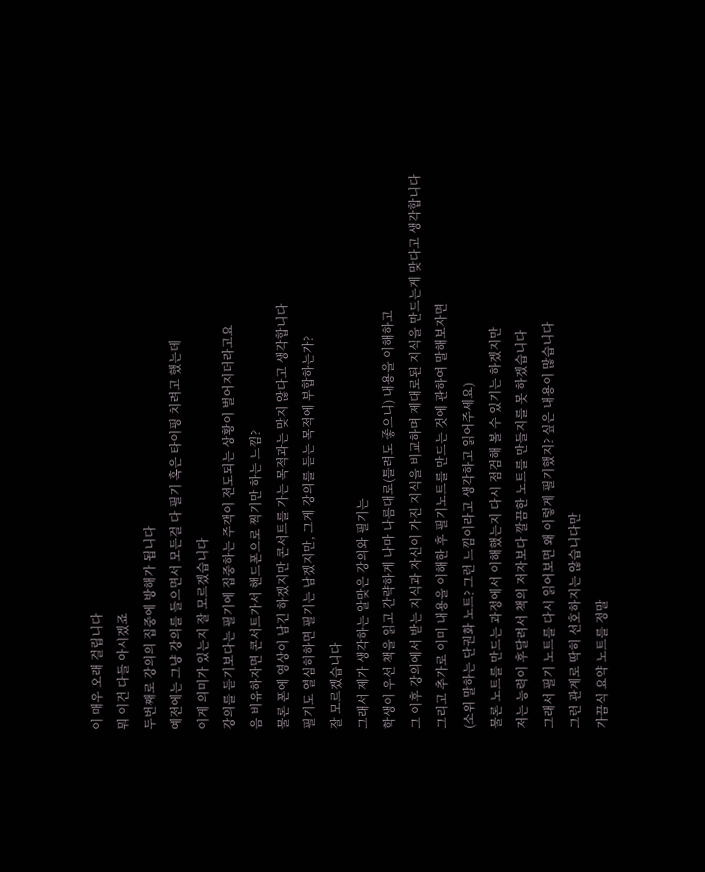이 매우 오래 걸립니다
뭐 이건 다들 아시겠죠
두번째로 강의의 집중에 방해가 됩니다
예전에는 그냥 강의를 들으면서 모든걸 다 필기 혹은 타이핑 치려고 했는데
이게 의미가 있는지 잘 모르겠습니다
강의를 듣기보다는 필기에 집중하는 주객이 전도되는 상황이 벌어지더라고요
음 비유하자면 콘서트가서 핸드폰으로 찍기만 하는 느낌?
물론 폰에 영상이 남긴 하겠지만 콘서트를 가는 목적과는 맞지 않다고 생각합니다
필기도 열심히하면 필기는 남겠지만, 그게 강의를 듣는 목적에 부합하는가?
잘 모르겠습니다
그래서 제가 생각하는 알맞은 강의와 필기는
학생이 우선 책을 읽고 간략하게 나마 나름대로(틀려도 좋으니) 내용을 이해하고
그 이후 강의에서 받는 지식과 자신이 가진 지식을 비교하며 제대로된 지식을 만드는게 맞다고 생각합니다
그리고 추가로 이미 내용을 이해한 후 필기노트를 만드는 것에 관하여 말해보자면
(소위 말하는 단권화 노트? 그런 느낌이라고 생각하고 읽어주세요)
물론 노트를 만드는 과정에서 이해했는지 다시 점검해 볼 수 있기는 하겠지만
저는 능력이 후달려서 책의 저자보다 깔끔한 노트를 만들지를 못 하겠습니다
그래서 필기 노트를 다시 읽어보면 왜 이렇게 필기했지? 싶은 내용이 많습니다
그런 관계로 딱히 선호하지는 않습니다만
가끔식 요약 노트를 정말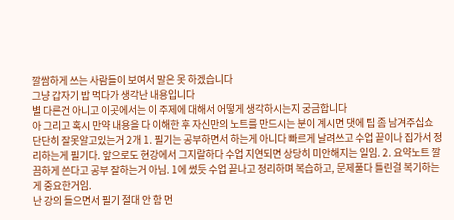깔쌈하게 쓰는 사람들이 보여서 말은 못 하겠습니다
그냥 갑자기 밥 먹다가 생각난 내용입니다
별 다른건 아니고 이곳에서는 이 주제에 대해서 어떻게 생각하시는지 궁금합니다
아 그리고 혹시 만약 내용을 다 이해한 후 자신만의 노트를 만드시는 분이 계시면 댓에 팁 좀 남겨주십쇼
단단히 잘못알고있는거 2개 1. 필기는 공부하면서 하는게 아니다 빠르게 날려쓰고 수업 끝이나 집가서 정리하는게 필기다. 앞으로도 현강에서 그지랄하다 수업 지연되면 상당히 미안해지는 일임. 2. 요약노트 깔끔하게 쓴다고 공부 잘하는거 아님. 1에 썼듯 수업 끝나고 정리하며 복습하고, 문제풀다 틀린걸 복기하는게 중요한거임.
난 강의 들으면서 필기 절대 안 함 먼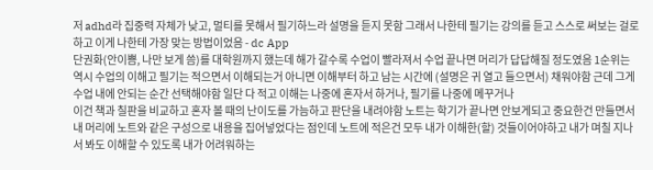저 adhd라 집중력 자체가 낮고, 멀티를 못해서 필기하느라 설명을 듣지 못함 그래서 나한테 필기는 강의를 듣고 스스로 써보는 걸로 하고 이게 나한테 가장 맞는 방법이었음 - dc App
단권화(안이쁨, 나만 보게 씀)를 대학원까지 했는데 해가 갈수록 수업이 빨라져서 수업 끝나면 머리가 답답해질 정도였음 1순위는 역시 수업의 이해고 필기는 적으면서 이해되는거 아니면 이해부터 하고 남는 시간에 (설명은 귀 열고 들으면서) 채워야함 근데 그게 수업 내에 안되는 순간 선택해야함 일단 다 적고 이해는 나중에 혼자서 하거나, 필기를 나중에 메꾸거나
이건 책과 칠판을 비교하고 혼자 볼 때의 난이도를 가늠하고 판단을 내려야함 노트는 학기가 끝나면 안보게되고 중요한건 만들면서 내 머리에 노트와 같은 구성으로 내용을 집어넣었다는 점인데 노트에 적은건 모두 내가 이해한(할) 것들이어야하고 내가 며칠 지나서 봐도 이해할 수 있도록 내가 어려워하는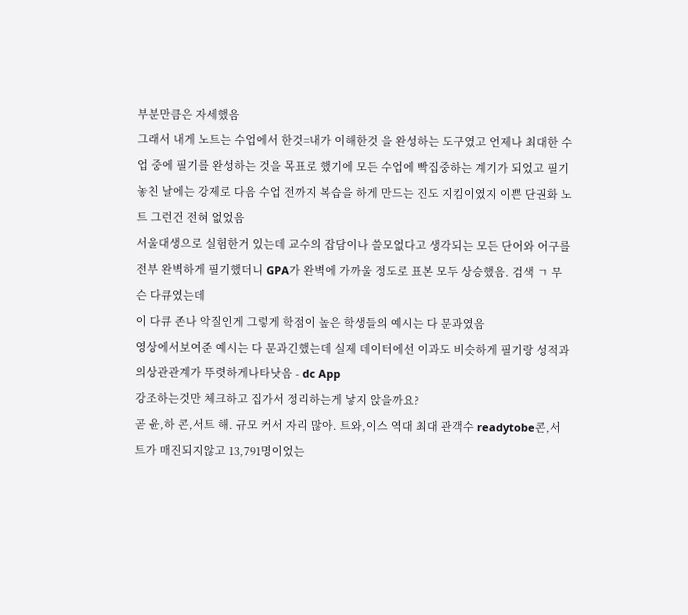부분만큼은 자세했음
그래서 내게 노트는 수업에서 한것=내가 이해한것 을 완성하는 도구였고 언제나 최대한 수업 중에 필기를 완성하는 것을 목표로 했기에 모든 수업에 빡집중하는 계기가 되었고 필기 놓친 날에는 강제로 다음 수업 전까지 복습을 하게 만드는 진도 지킴이였지 이쁜 단권화 노트 그런건 전혀 없었음
서울대생으로 실험한거 있는데 교수의 잡담이나 쓸모없다고 생각되는 모든 단어와 어구를 전부 완벽하게 필기했더니 GPA가 완벽에 가까울 정도로 표본 모두 상승했음. 검색 ㄱ 무슨 다큐였는데
이 다큐 존나 악질인게 그렇게 학점이 높은 학생들의 예시는 다 문과였음
영상에서보여준 예시는 다 문과긴했는데 실제 데이터에선 이과도 비슷하게 필기랑 성적과의상관관계가 뚜렷하게나타낫음 - dc App
강조하는것만 체크하고 집가서 정리하는게 낳지 앉을까요?
곧 윤,하 콘,서트 해. 규모 커서 자리 많아. 트와,이스 역대 최대 관객수 readytobe콘,서트가 매진되지않고 13,791명이었는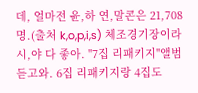데, 얼마전 윤,하 연,말콘은 21,708명.(출처 k,o,p,i,s) 체조경기장이라 시,야 다 좋아. "7집 리패키지"앨범 듣고와. 6집 리패키지랑 4집도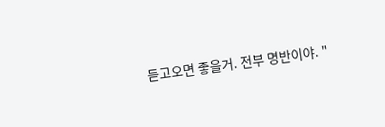듣고오면 좋을거. 전부 명반이야. "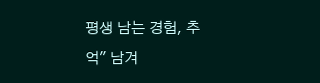평생 남는 경험, 추억" 남겨